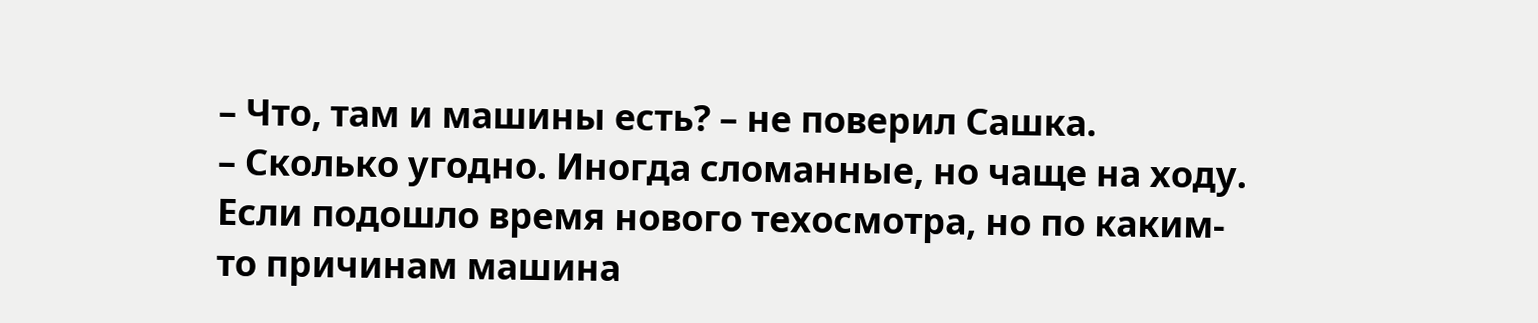– Что, там и машины есть? – не поверил Сашка.
– Сколько угодно. Иногда сломанные, но чаще на ходу. Если подошло время нового техосмотра, но по каким-то причинам машина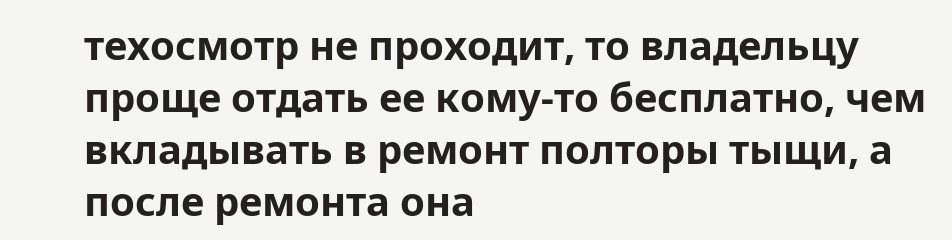техосмотр не проходит, то владельцу проще отдать ее кому-то бесплатно, чем вкладывать в ремонт полторы тыщи, а после ремонта она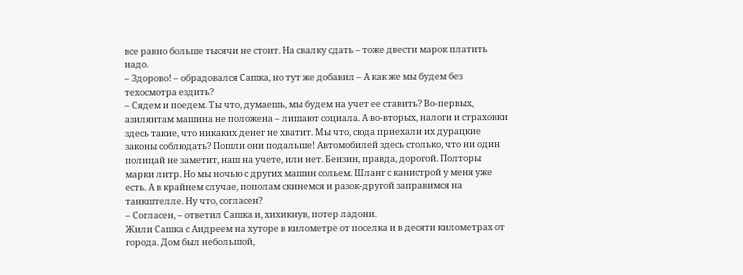все равно больше тысячи не стоит. На свалку сдать – тоже двести марок платить надо.
– Здорово! – обрадовался Сашка, но тут же добавил – А как же мы будем без техосмотра ездить?
– Сядем и поедем. Ты что, думаешь, мы будем на учет ее ставить? Во-первых, азилянтам машина не положена – лишают социала. А во-вторых, налоги и страховки здесь такие, что никаких денег не хватит. Мы что, сюда приехали их дурацкие законы соблюдать? Пошли они подальше! Автомобилей здесь столько, что ни один полицай не заметит, наш на учете, или нет. Бензин, правда, дорогой. Полторы марки литр. Но мы ночью с других машин сольем. Шланг с канистрой у меня уже есть. А в крайнем случае, пополам скинемся и разок-другой заправимся на танкштелле. Ну что, согласен?
– Согласен, – ответил Сашка и, хихикнув, потер ладони.
Жили Сашка с Андреем на хуторе в километре от поселка и в десяти километрах от города. Дом был небольшой,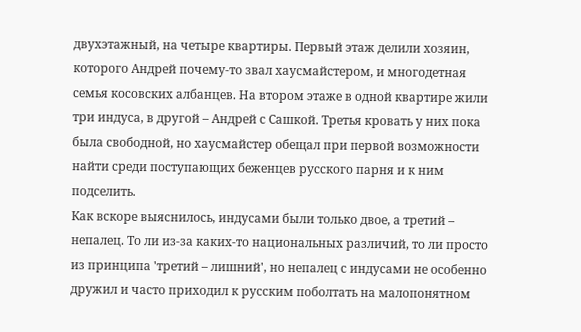двухэтажный, на четыре квартиры. Первый этаж делили хозяин, которого Андрей почему-то звал хаусмайстером, и многодетная семья косовских албанцев. На втором этаже в одной квартире жили три индуса, в другой – Андрей с Сашкой. Третья кровать у них пока была свободной, но хаусмайстер обещал при первой возможности найти среди поступающих беженцев русского парня и к ним подселить.
Как вскоре выяснилось, индусами были только двое, а третий – непалец. То ли из-за каких-то национальных различий, то ли просто из принципа 'третий – лишний', но непалец с индусами не особенно дружил и часто приходил к русским поболтать на малопонятном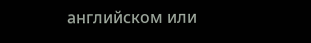английском или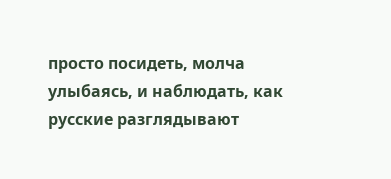просто посидеть, молча улыбаясь, и наблюдать, как русские разглядывают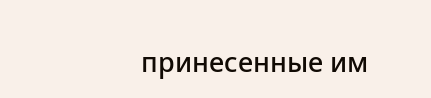принесенные им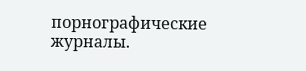порнографические журналы.